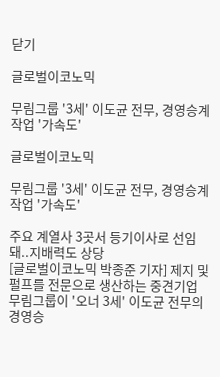닫기

글로벌이코노믹

무림그룹 '3세' 이도균 전무, 경영승계 작업 '가속도'

글로벌이코노믹

무림그룹 '3세' 이도균 전무, 경영승계 작업 '가속도'

주요 계열사 3곳서 등기이사로 선임돼..지배력도 상당
[글로벌이코노믹 박종준 기자] 제지 및 펄프를 전문으로 생산하는 중견기업 무림그룹이 '오너 3세' 이도균 전무의 경영승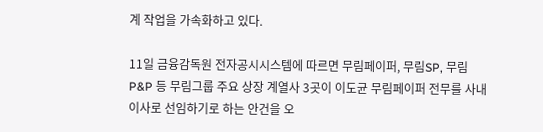계 작업을 가속화하고 있다.

11일 금융감독원 전자공시시스템에 따르면 무림페이퍼, 무림SP, 무림P&P 등 무림그룹 주요 상장 계열사 3곳이 이도균 무림페이퍼 전무를 사내이사로 선임하기로 하는 안건을 오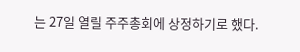는 27일 열릴 주주총회에 상정하기로 했다.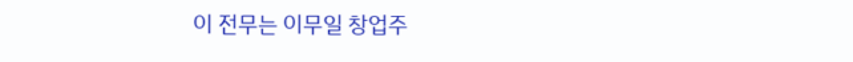이 전무는 이무일 창업주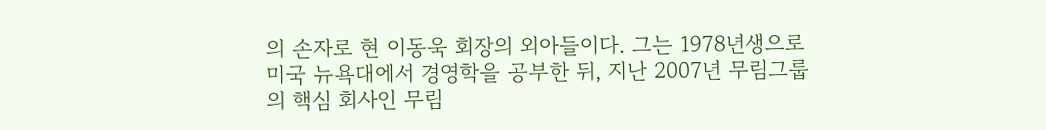의 손자로 현 이동욱 회장의 외아들이다. 그는 1978년생으로 미국 뉴욕대에서 경영학을 공부한 뒤, 지난 2007년 무림그룹의 핵심 회사인 무림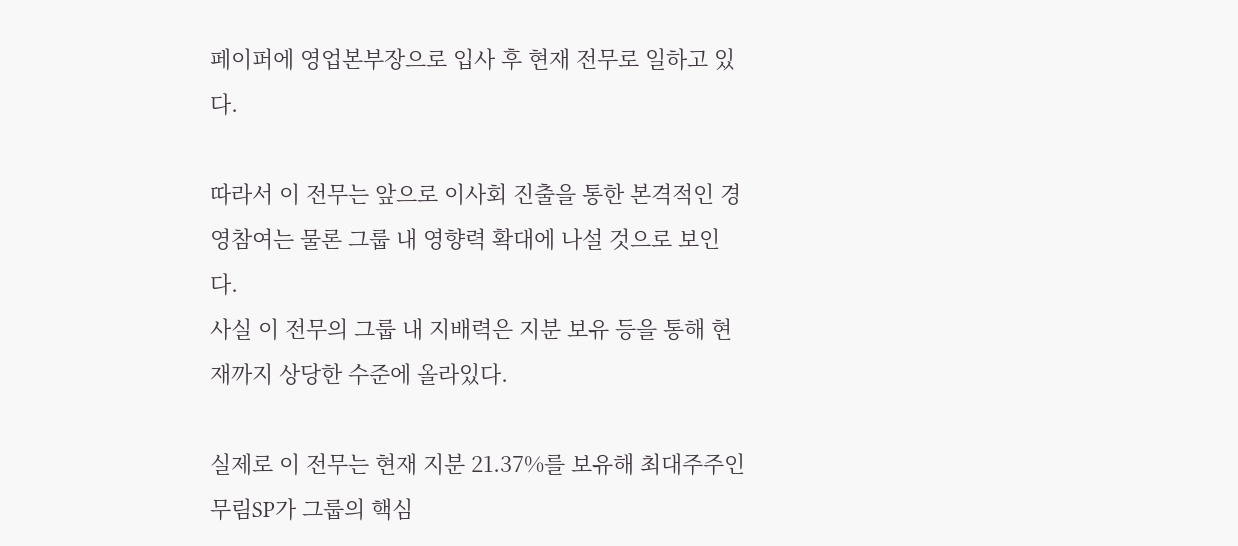페이퍼에 영업본부장으로 입사 후 현재 전무로 일하고 있다.

따라서 이 전무는 앞으로 이사회 진출을 통한 본격적인 경영참여는 물론 그룹 내 영향력 확대에 나설 것으로 보인다.
사실 이 전무의 그룹 내 지배력은 지분 보유 등을 통해 현재까지 상당한 수준에 올라있다.

실제로 이 전무는 현재 지분 21.37%를 보유해 최대주주인 무림SP가 그룹의 핵심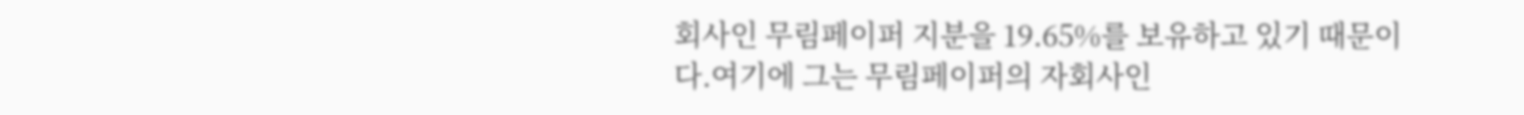회사인 무림페이퍼 지분을 19.65%를 보유하고 있기 때문이다.여기에 그는 무림페이퍼의 자회사인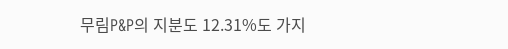무림P&P의 지분도 12.31%도 가지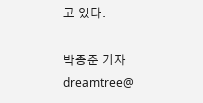고 있다.

박종준 기자 dreamtree@